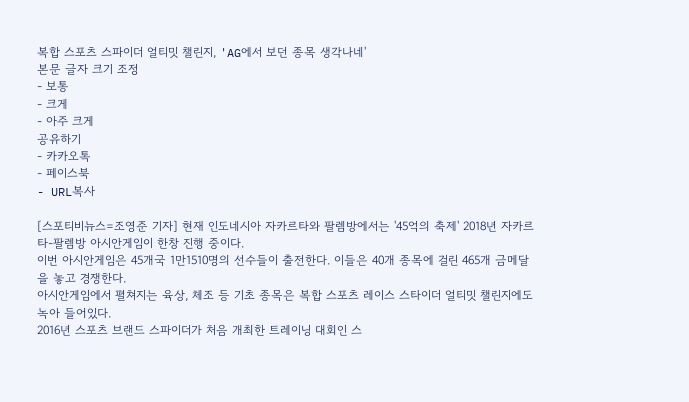복합 스포츠 스파이더 얼티밋 챌린지, 'AG에서 보던 종목 생각나네'
본문 글자 크기 조정
- 보통
- 크게
- 아주 크게
공유하기
- 카카오톡
- 페이스북
- URL복사

[스포티비뉴스=조영준 기자] 현재 인도네시아 자카르타와 팔렘방에서는 '45억의 축제' 2018년 자카르타-팔렘방 아시안게임이 한창 진행 중이다.
이번 아시안게임은 45개국 1만1510명의 선수들이 출전한다. 이들은 40개 종목에 걸린 465개 금메달을 놓고 경쟁한다.
아시안게임에서 펼쳐지는 육상, 체조 등 기초 종목은 복합 스포츠 레이스 스타이더 얼티밋 챌린지에도 녹아 들어있다.
2016년 스포츠 브랜드 스파이더가 처음 개최한 트레이닝 대회인 스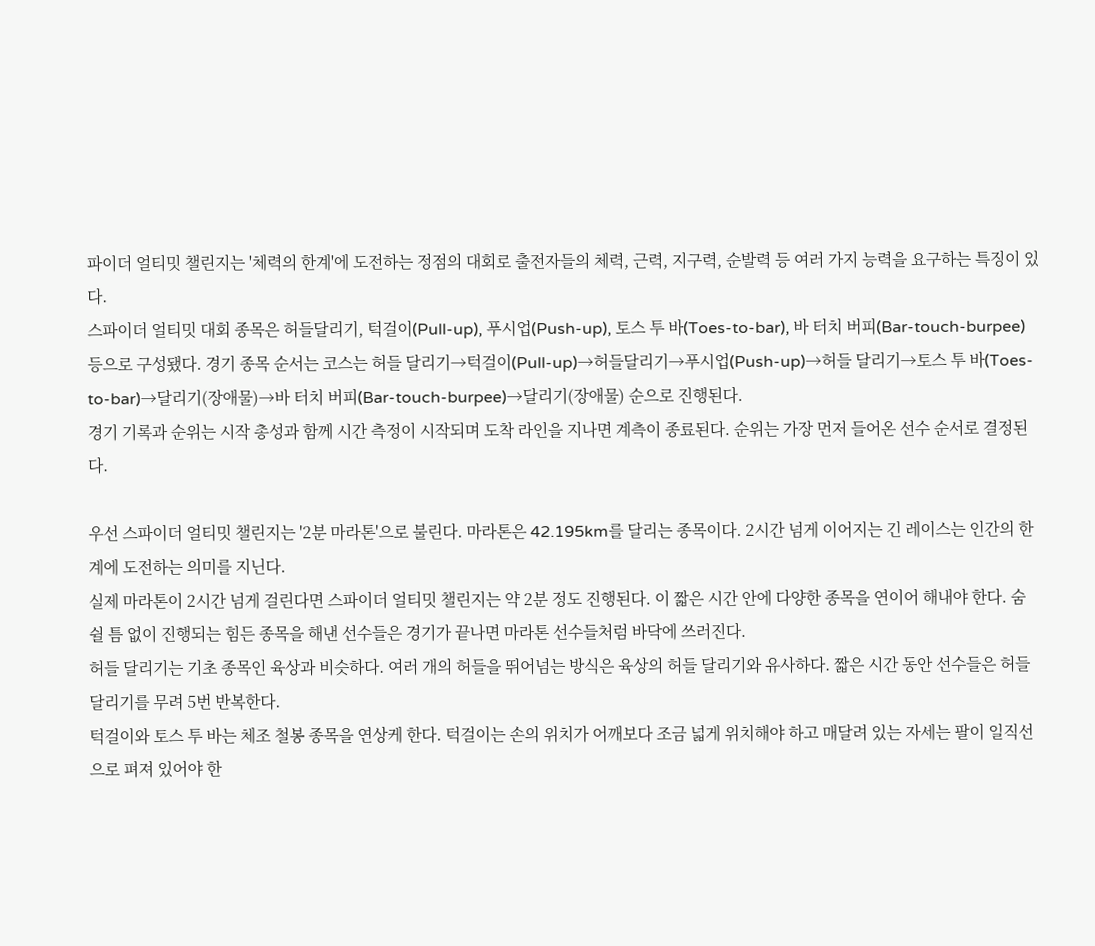파이더 얼티밋 챌린지는 '체력의 한계'에 도전하는 정점의 대회로 출전자들의 체력, 근력, 지구력, 순발력 등 여러 가지 능력을 요구하는 특징이 있다.
스파이더 얼티밋 대회 종목은 허들달리기, 턱걸이(Pull-up), 푸시업(Push-up), 토스 투 바(Toes-to-bar), 바 터치 버피(Bar-touch-burpee) 등으로 구성됐다. 경기 종목 순서는 코스는 허들 달리기→턱걸이(Pull-up)→허들달리기→푸시업(Push-up)→허들 달리기→토스 투 바(Toes-to-bar)→달리기(장애물)→바 터치 버피(Bar-touch-burpee)→달리기(장애물) 순으로 진행된다.
경기 기록과 순위는 시작 총성과 함께 시간 측정이 시작되며 도착 라인을 지나면 계측이 종료된다. 순위는 가장 먼저 들어온 선수 순서로 결정된다.

우선 스파이더 얼티밋 챌린지는 '2분 마라톤'으로 불린다. 마라톤은 42.195km를 달리는 종목이다. 2시간 넘게 이어지는 긴 레이스는 인간의 한계에 도전하는 의미를 지닌다.
실제 마라톤이 2시간 넘게 걸린다면 스파이더 얼티밋 챌린지는 약 2분 정도 진행된다. 이 짧은 시간 안에 다양한 종목을 연이어 해내야 한다. 숨 쉴 틈 없이 진행되는 힘든 종목을 해낸 선수들은 경기가 끝나면 마라톤 선수들처럼 바닥에 쓰러진다.
허들 달리기는 기초 종목인 육상과 비슷하다. 여러 개의 허들을 뛰어넘는 방식은 육상의 허들 달리기와 유사하다. 짧은 시간 동안 선수들은 허들 달리기를 무려 5번 반복한다.
턱걸이와 토스 투 바는 체조 철봉 종목을 연상케 한다. 턱걸이는 손의 위치가 어깨보다 조금 넓게 위치해야 하고 매달려 있는 자세는 팔이 일직선으로 펴져 있어야 한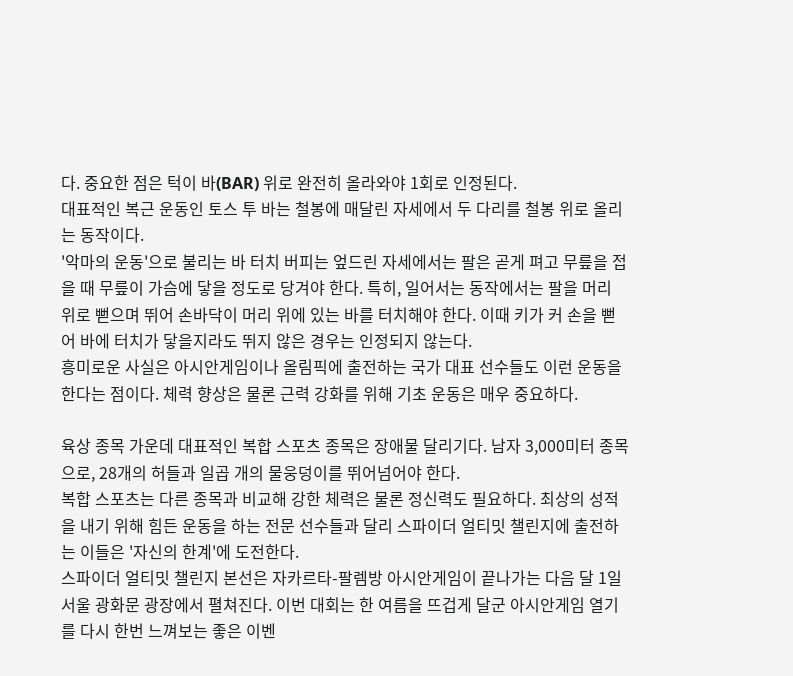다. 중요한 점은 턱이 바(BAR) 위로 완전히 올라와야 1회로 인정된다.
대표적인 복근 운동인 토스 투 바는 철봉에 매달린 자세에서 두 다리를 철봉 위로 올리는 동작이다.
'악마의 운동'으로 불리는 바 터치 버피는 엎드린 자세에서는 팔은 곧게 펴고 무릎을 접을 때 무릎이 가슴에 닿을 정도로 당겨야 한다. 특히, 일어서는 동작에서는 팔을 머리 위로 뻗으며 뛰어 손바닥이 머리 위에 있는 바를 터치해야 한다. 이때 키가 커 손을 뻗어 바에 터치가 닿을지라도 뛰지 않은 경우는 인정되지 않는다.
흥미로운 사실은 아시안게임이나 올림픽에 출전하는 국가 대표 선수들도 이런 운동을 한다는 점이다. 체력 향상은 물론 근력 강화를 위해 기초 운동은 매우 중요하다.

육상 종목 가운데 대표적인 복합 스포츠 종목은 장애물 달리기다. 남자 3,000미터 종목으로, 28개의 허들과 일곱 개의 물웅덩이를 뛰어넘어야 한다.
복합 스포츠는 다른 종목과 비교해 강한 체력은 물론 정신력도 필요하다. 최상의 성적을 내기 위해 힘든 운동을 하는 전문 선수들과 달리 스파이더 얼티밋 챌린지에 출전하는 이들은 '자신의 한계'에 도전한다.
스파이더 얼티밋 챌린지 본선은 자카르타-팔렘방 아시안게임이 끝나가는 다음 달 1일 서울 광화문 광장에서 펼쳐진다. 이번 대회는 한 여름을 뜨겁게 달군 아시안게임 열기를 다시 한번 느껴보는 좋은 이벤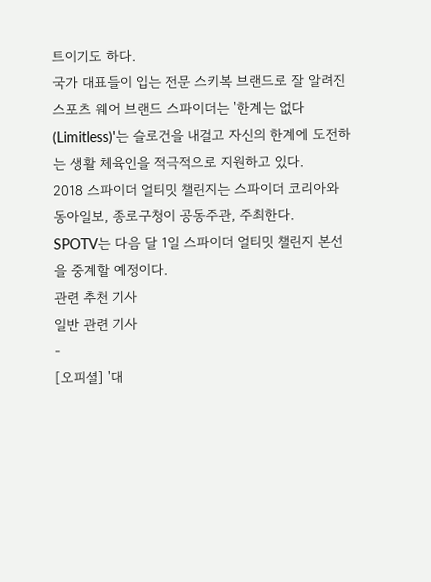트이기도 하다.
국가 대표들이 입는 전문 스키복 브랜드로 잘 알려진 스포츠 웨어 브랜드 스파이더는 '한계는 없다(Limitless)'는 슬로건을 내걸고 자신의 한계에 도전하는 생활 체육인을 적극적으로 지원하고 있다.
2018 스파이더 얼티밋 챌린지는 스파이더 코리아와 동아일보, 종로구청이 공동주관, 주최한다.
SPOTV는 다음 달 1일 스파이더 얼티밋 챌린지 본선을 중계할 예정이다.
관련 추천 기사
일반 관련 기사
-
[오피셜] '대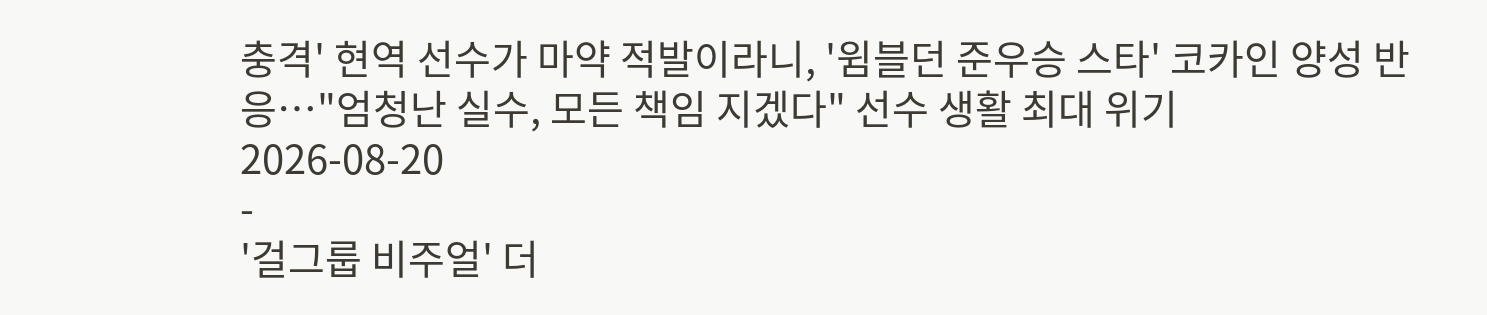충격' 현역 선수가 마약 적발이라니, '윔블던 준우승 스타' 코카인 양성 반응…"엄청난 실수, 모든 책임 지겠다" 선수 생활 최대 위기
2026-08-20
-
'걸그룹 비주얼' 더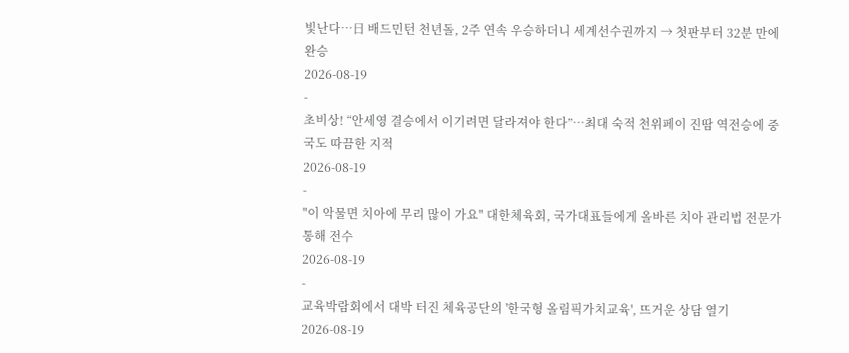빛난다…日 배드민턴 천년돌, 2주 연속 우승하더니 세계선수권까지 → 첫판부터 32분 만에 완승
2026-08-19
-
초비상! “안세영 결승에서 이기려면 달라져야 한다”…최대 숙적 천위페이 진땀 역전승에 중국도 따끔한 지적
2026-08-19
-
"이 악물면 치아에 무리 많이 가요" 대한체육회, 국가대표들에게 올바른 치아 관리법 전문가 통해 전수
2026-08-19
-
교육박람회에서 대박 터진 체육공단의 '한국형 올림픽가치교육', 뜨거운 상담 열기
2026-08-19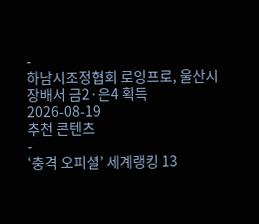-
하남시조정협회 로잉프로, 울산시장배서 금2·은4 획득
2026-08-19
추천 콘텐츠
-
‘충격 오피셜’ 세계랭킹 13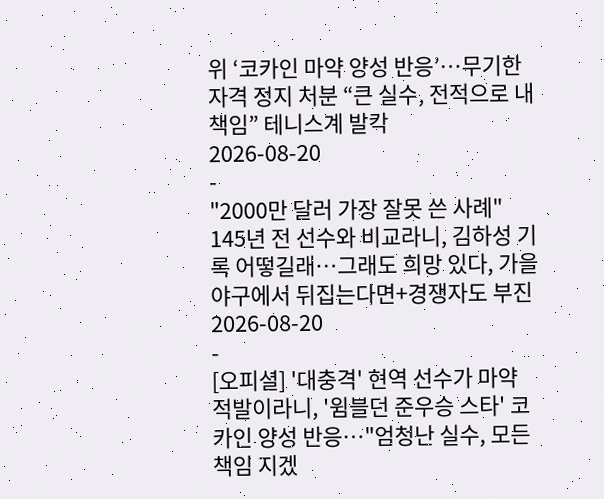위 ‘코카인 마약 양성 반응’…무기한 자격 정지 처분 “큰 실수, 전적으로 내 책임” 테니스계 발칵
2026-08-20
-
"2000만 달러 가장 잘못 쓴 사례" 145년 전 선수와 비교라니, 김하성 기록 어떻길래…그래도 희망 있다, 가을야구에서 뒤집는다면+경쟁자도 부진
2026-08-20
-
[오피셜] '대충격' 현역 선수가 마약 적발이라니, '윔블던 준우승 스타' 코카인 양성 반응…"엄청난 실수, 모든 책임 지겠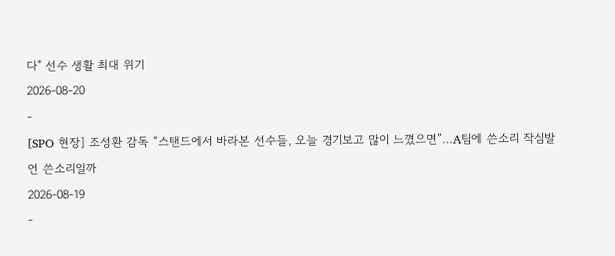다" 선수 생활 최대 위기
2026-08-20
-
[SPO 현장] 조성환 감독 “스탠드에서 바라본 선수들, 오늘 경기보고 많이 느꼈으면”…A팀에 쓴소리 작심발언 쓴소리일까
2026-08-19
-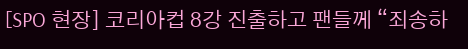[SPO 현장] 코리아컵 8강 진출하고 팬들께 “죄송하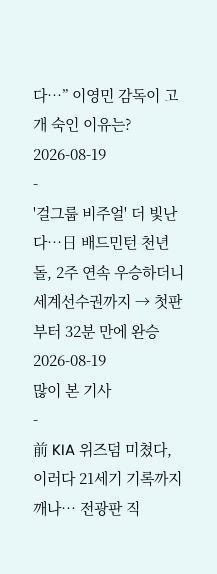다…” 이영민 감독이 고개 숙인 이유는?
2026-08-19
-
'걸그룹 비주얼' 더 빛난다…日 배드민턴 천년돌, 2주 연속 우승하더니 세계선수권까지 → 첫판부터 32분 만에 완승
2026-08-19
많이 본 기사
-
前 KIA 위즈덤 미쳤다, 이러다 21세기 기록까지 깨나… 전광판 직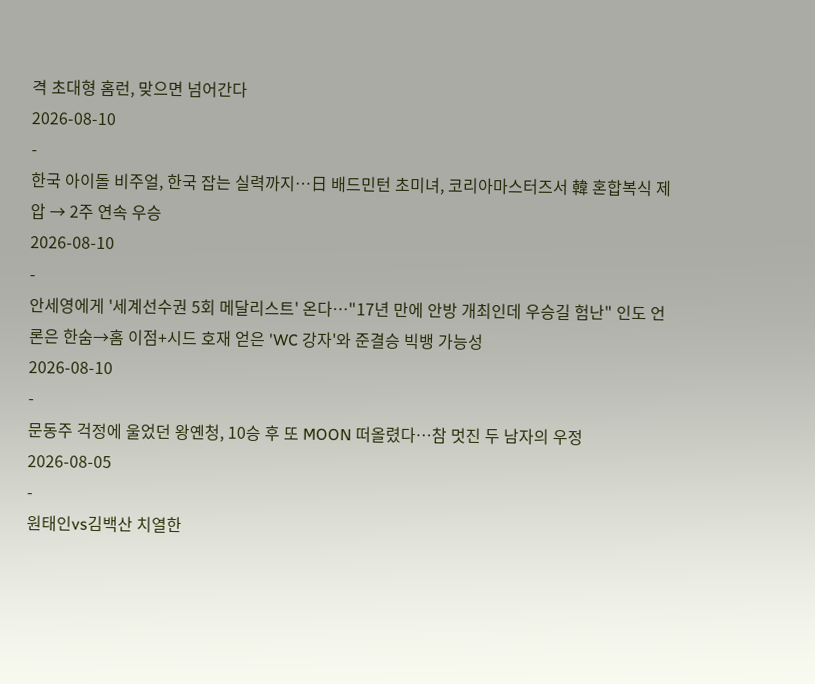격 초대형 홈런, 맞으면 넘어간다
2026-08-10
-
한국 아이돌 비주얼, 한국 잡는 실력까지…日 배드민턴 초미녀, 코리아마스터즈서 韓 혼합복식 제압 → 2주 연속 우승
2026-08-10
-
안세영에게 '세계선수권 5회 메달리스트' 온다…"17년 만에 안방 개최인데 우승길 험난" 인도 언론은 한숨→홈 이점+시드 호재 얻은 'WC 강자'와 준결승 빅뱅 가능성
2026-08-10
-
문동주 걱정에 울었던 왕옌청, 10승 후 또 MOON 떠올렸다…참 멋진 두 남자의 우정
2026-08-05
-
원태인vs김백산 치열한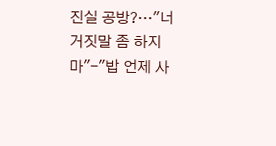진실 공방?…"너 거짓말 좀 하지 마"-"밥 언제 사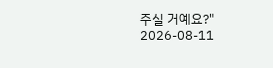주실 거예요?"
2026-08-11